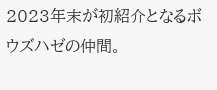2023年末が初紹介となるボウズハゼの仲間。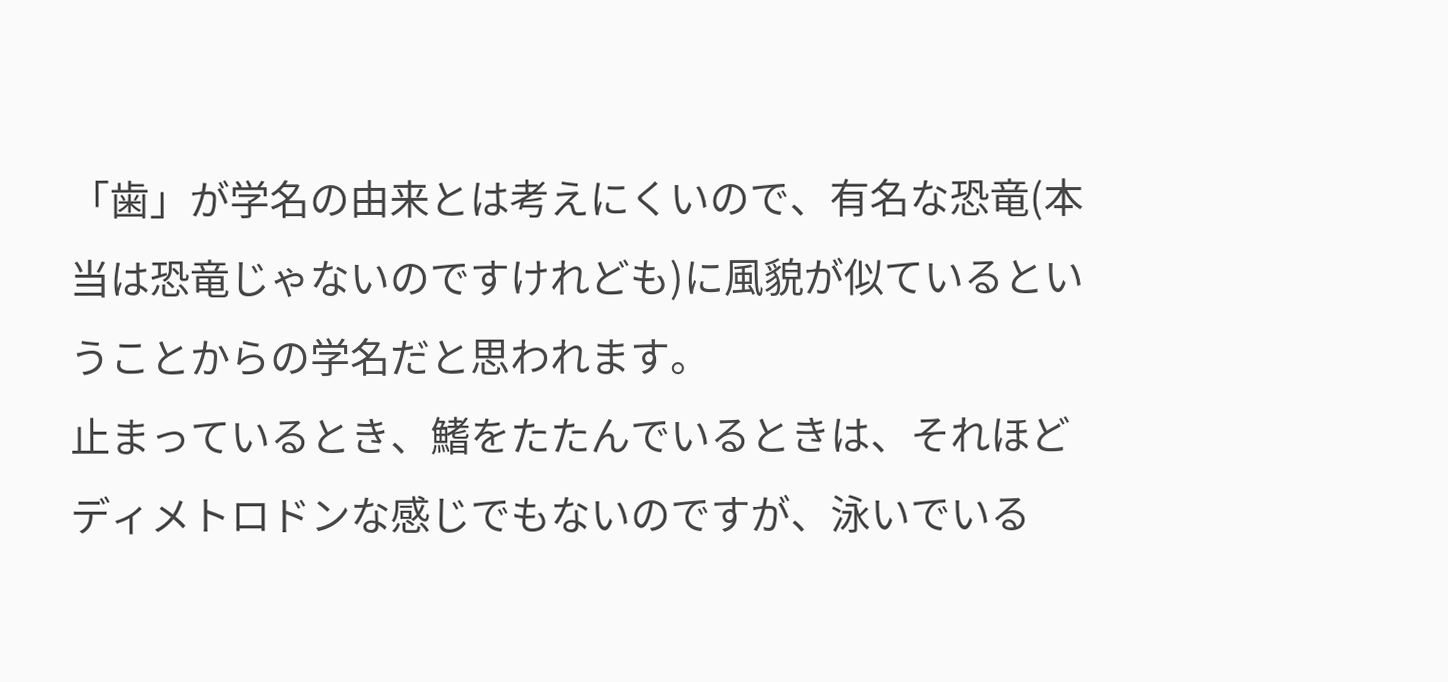「歯」が学名の由来とは考えにくいので、有名な恐竜(本当は恐竜じゃないのですけれども)に風貌が似ているということからの学名だと思われます。
止まっているとき、鰭をたたんでいるときは、それほどディメトロドンな感じでもないのですが、泳いでいる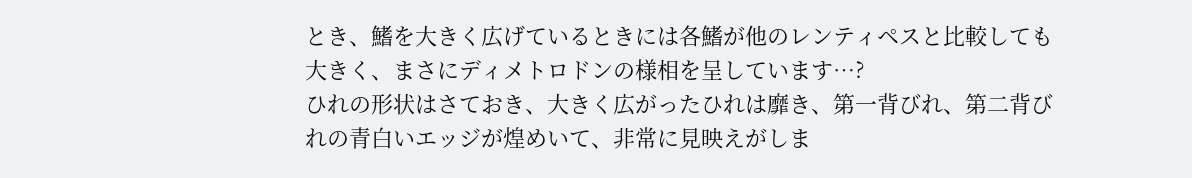とき、鰭を大きく広げているときには各鰭が他のレンティペスと比較しても大きく、まさにディメトロドンの様相を呈しています…?
ひれの形状はさておき、大きく広がったひれは靡き、第一背びれ、第二背びれの青白いエッジが煌めいて、非常に見映えがしま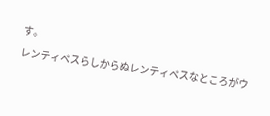す。
レンティペスらしからぬレンティペスなところがウ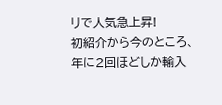リで人気急上昇!
初紹介から今のところ、年に2回ほどしか輸入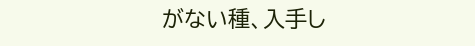がない種、入手し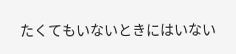たくてもいないときにはいない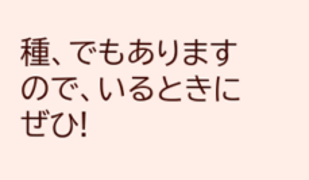種、でもありますので、いるときにぜひ!